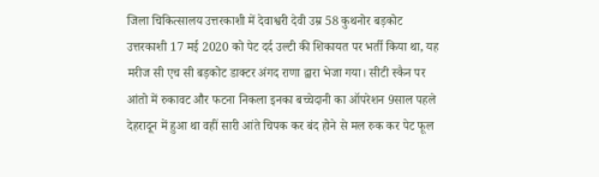जिला चिकित्सालय उत्तरकाशी में देवाश्वरी देवी उम्र 58 कुथनोर बड़कोट उत्तरकाशी 17 मई 2020 को पेट दर्द उल्टी की शिकायत पर भर्ती किया था, यह मरीज सी एच सी बड़कोट डाक्टर अंगद राणा द्वारा भेजा गया। सीटी स्कैन पर आंतो में रुकावट और फटना निकला इनका बच्चेदानी का ऑपरेशन 9साल पहले देहरादून में हुआ था वहीं सारी आंते चिपक कर बंद होने से मल रुक कर पेट फूल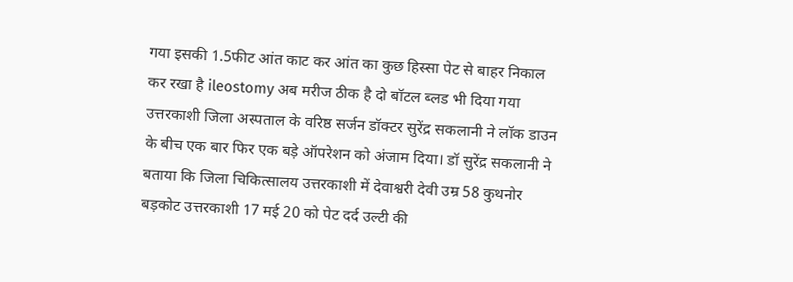गया इसकी 1.5फीट आंत काट कर आंत का कुछ हिस्सा पेट से बाहर निकाल कर रखा है ileostomy अब मरीज ठीक है दो बॉटल ब्लड भी दिया गया
उत्तरकाशी जिला अस्पताल के वरिष्ठ सर्जन डॉक्टर सुरेंद्र सकलानी ने लॉक डाउन के बीच एक बार फिर एक बड़े ऑपरेशन को अंजाम दिया। डॉ सुरेंद्र सकलानी ने बताया कि जिला चिकित्सालय उत्तरकाशी में देवाश्वरी देवी उम्र 58 कुथनोर बड़कोट उत्तरकाशी 17 मई 20 को पेट दर्द उल्टी की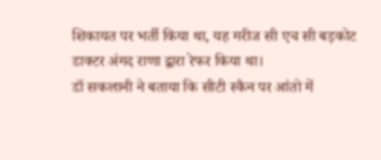शिकायत पर भर्ती किया था, यह मरीज सी एच सी बड़कोट डाक्टर अंगद राणा द्वारा रेफर किया था।
डॉ सकलानी ने बताया कि सीटी स्कैन पर आंतो में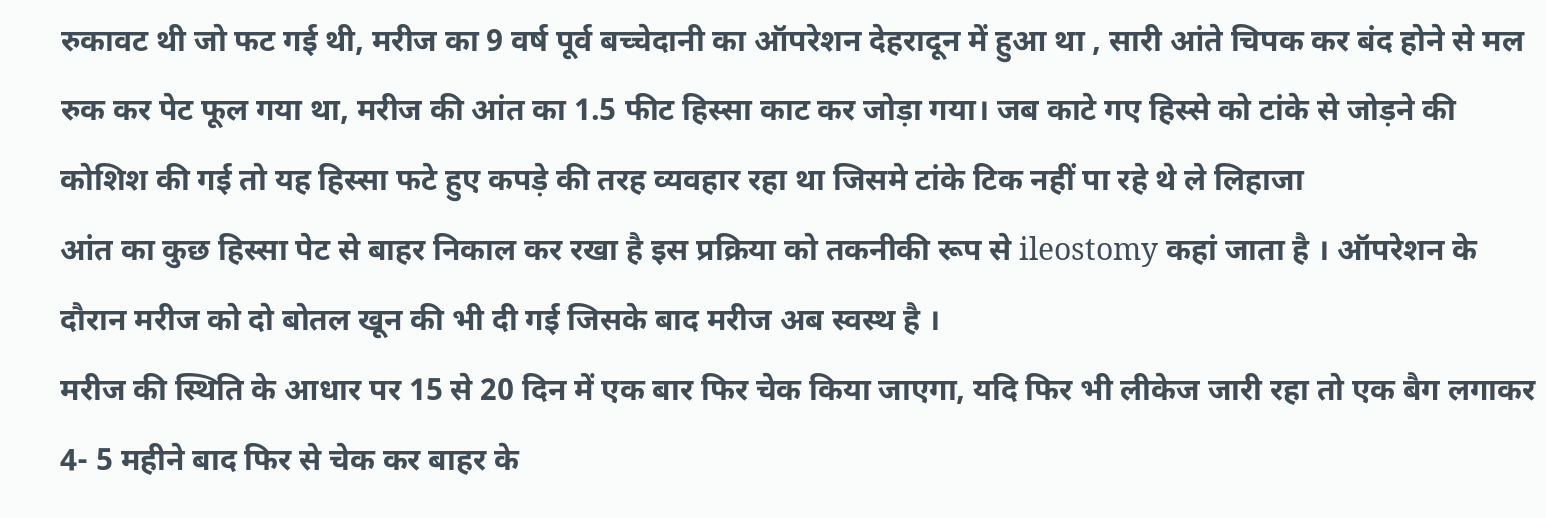रुकावट थी जो फट गई थी, मरीज का 9 वर्ष पूर्व बच्चेदानी का ऑपरेशन देहरादून में हुआ था , सारी आंते चिपक कर बंद होने से मल रुक कर पेट फूल गया था, मरीज की आंत का 1.5 फीट हिस्सा काट कर जोड़ा गया। जब काटे गए हिस्से को टांके से जोड़ने की कोशिश की गई तो यह हिस्सा फटे हुए कपड़े की तरह व्यवहार रहा था जिसमे टांके टिक नहीं पा रहे थे ले लिहाजा
आंत का कुछ हिस्सा पेट से बाहर निकाल कर रखा है इस प्रक्रिया को तकनीकी रूप से ileostomy कहां जाता है । ऑपरेशन के दौरान मरीज को दो बोतल खून की भी दी गई जिसके बाद मरीज अब स्वस्थ है ।
मरीज की स्थिति के आधार पर 15 से 20 दिन में एक बार फिर चेक किया जाएगा, यदि फिर भी लीकेज जारी रहा तो एक बैग लगाकर 4- 5 महीने बाद फिर से चेक कर बाहर के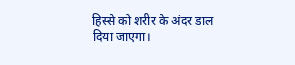हिस्से को शरीर के अंदर डाल दिया जाएगा।